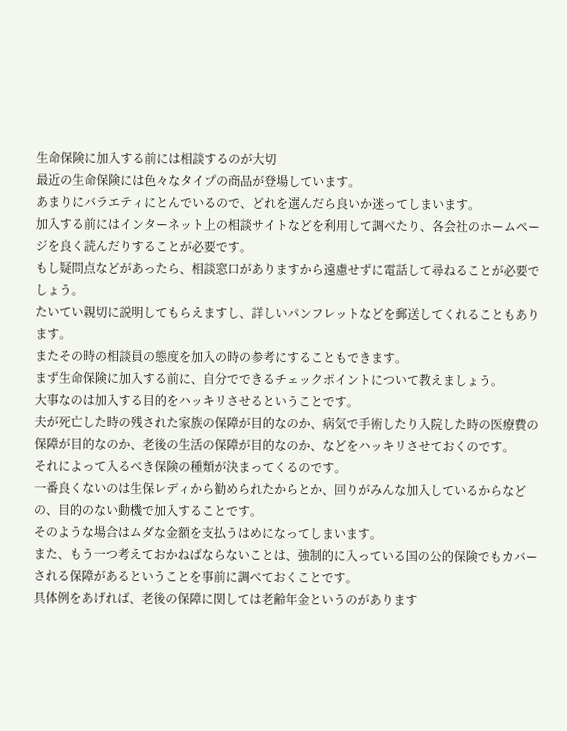生命保険に加入する前には相談するのが大切
最近の生命保険には色々なタイプの商品が登場しています。
あまりにバラエティにとんでいるので、どれを選んだら良いか迷ってしまいます。
加入する前にはインターネット上の相談サイトなどを利用して調べたり、各会社のホームページを良く読んだりすることが必要です。
もし疑問点などがあったら、相談窓口がありますから遠慮せずに電話して尋ねることが必要でしょう。
たいてい親切に説明してもらえますし、詳しいパンフレットなどを郵送してくれることもあります。
またその時の相談員の態度を加入の時の参考にすることもできます。
まず生命保険に加入する前に、自分でできるチェックポイントについて教えましょう。
大事なのは加入する目的をハッキリさせるということです。
夫が死亡した時の残された家族の保障が目的なのか、病気で手術したり入院した時の医療費の保障が目的なのか、老後の生活の保障が目的なのか、などをハッキリさせておくのです。
それによって入るべき保険の種類が決まってくるのです。
一番良くないのは生保レディから勧められたからとか、回りがみんな加入しているからなどの、目的のない動機で加入することです。
そのような場合はムダな金額を支払うはめになってしまいます。
また、もう一つ考えておかねばならないことは、強制的に入っている国の公的保険でもカバーされる保障があるということを事前に調べておくことです。
具体例をあげれば、老後の保障に関しては老齢年金というのがあります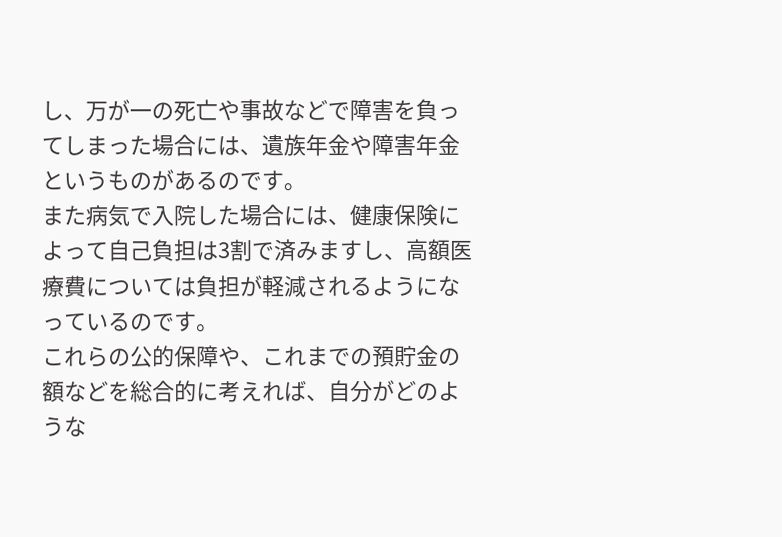し、万が一の死亡や事故などで障害を負ってしまった場合には、遺族年金や障害年金というものがあるのです。
また病気で入院した場合には、健康保険によって自己負担は3割で済みますし、高額医療費については負担が軽減されるようになっているのです。
これらの公的保障や、これまでの預貯金の額などを総合的に考えれば、自分がどのような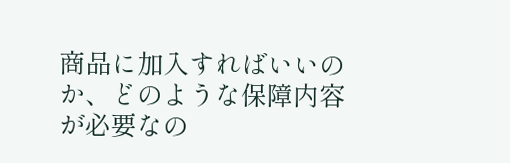商品に加入すればいいのか、どのような保障内容が必要なの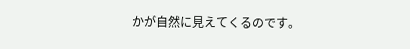かが自然に見えてくるのです。